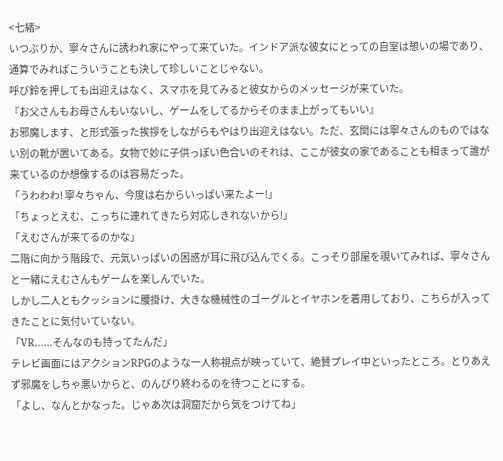<七緒>
いつぶりか、寧々さんに誘われ家にやって来ていた。インドア派な彼女にとっての自室は憩いの場であり、通算でみればこういうことも決して珍しいことじゃない。
呼び鈴を押しても出迎えはなく、スマホを見てみると彼女からのメッセージが来ていた。
『お父さんもお母さんもいないし、ゲームをしてるからそのまま上がってもいい』
お邪魔します、と形式張った挨拶をしながらもやはり出迎えはない。ただ、玄関には寧々さんのものではない別の靴が置いてある。女物で妙に子供っぽい色合いのそれは、ここが彼女の家であることも相まって誰が来ているのか想像するのは容易だった。
「うわわわ! 寧々ちゃん、今度は右からいっぱい来たよー!」
「ちょっとえむ、こっちに連れてきたら対応しきれないから!」
「えむさんが来てるのかな」
二階に向かう階段で、元気いっぱいの困惑が耳に飛び込んでくる。こっそり部屋を覗いてみれば、寧々さんと一緒にえむさんもゲームを楽しんでいた。
しかし二人ともクッションに腰掛け、大きな機械性のゴーグルとイヤホンを着用しており、こちらが入ってきたことに気付いていない。
「VR……そんなのも持ってたんだ」
テレビ画面にはアクションRPGのような一人称視点が映っていて、絶賛プレイ中といったところ。とりあえず邪魔をしちゃ悪いからと、のんびり終わるのを待つことにする。
「よし、なんとかなった。じゃあ次は洞窟だから気をつけてね」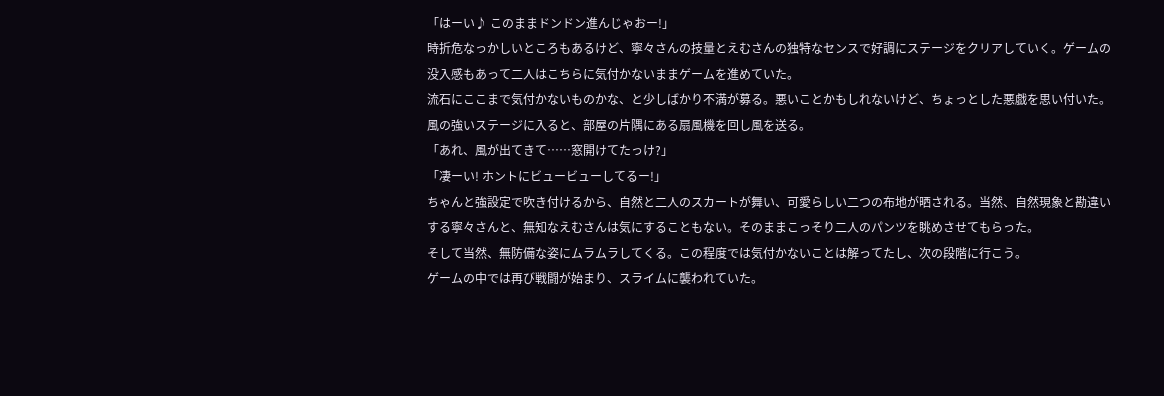「はーい♪ このままドンドン進んじゃおー!」
時折危なっかしいところもあるけど、寧々さんの技量とえむさんの独特なセンスで好調にステージをクリアしていく。ゲームの没入感もあって二人はこちらに気付かないままゲームを進めていた。
流石にここまで気付かないものかな、と少しばかり不満が募る。悪いことかもしれないけど、ちょっとした悪戯を思い付いた。
風の強いステージに入ると、部屋の片隅にある扇風機を回し風を送る。
「あれ、風が出てきて……窓開けてたっけ?」
「凄ーい! ホントにビュービューしてるー!」
ちゃんと強設定で吹き付けるから、自然と二人のスカートが舞い、可愛らしい二つの布地が晒される。当然、自然現象と勘違いする寧々さんと、無知なえむさんは気にすることもない。そのままこっそり二人のパンツを眺めさせてもらった。
そして当然、無防備な姿にムラムラしてくる。この程度では気付かないことは解ってたし、次の段階に行こう。
ゲームの中では再び戦闘が始まり、スライムに襲われていた。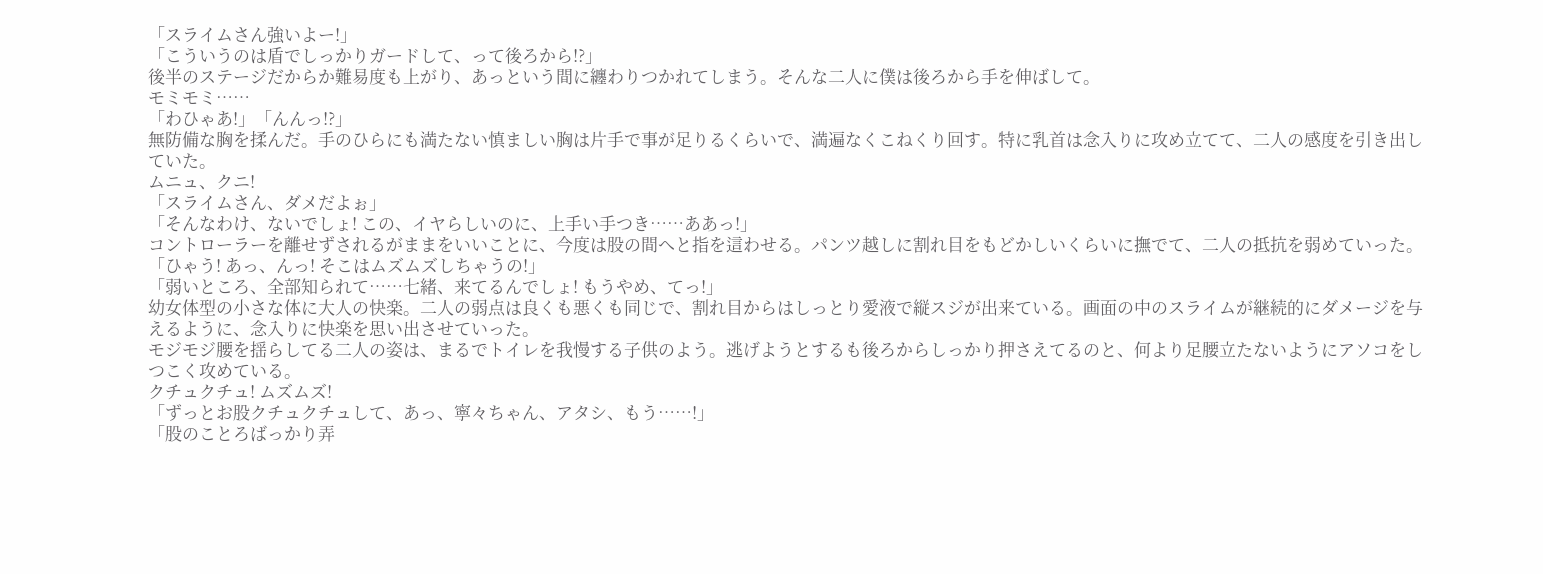「スライムさん強いよー!」
「こういうのは盾でしっかりガードして、って後ろから!?」
後半のステージだからか難易度も上がり、あっという間に纏わりつかれてしまう。そんな二人に僕は後ろから手を伸ばして。
モミモミ……
「わひゃあ!」「んんっ!?」
無防備な胸を揉んだ。手のひらにも満たない慎ましい胸は片手で事が足りるくらいで、満遍なくこねくり回す。特に乳首は念入りに攻め立てて、二人の感度を引き出していた。
ムニュ、クニ!
「スライムさん、ダメだよぉ」
「そんなわけ、ないでしょ! この、イヤらしいのに、上手い手つき……ああっ!」
コントローラーを離せずされるがままをいいことに、今度は股の間へと指を這わせる。パンツ越しに割れ目をもどかしいくらいに撫でて、二人の抵抗を弱めていった。
「ひゃう! あっ、んっ! そこはムズムズしちゃうの!」
「弱いところ、全部知られて……七緒、来てるんでしょ! もうやめ、てっ!」
幼女体型の小さな体に大人の快楽。二人の弱点は良くも悪くも同じで、割れ目からはしっとり愛液で縦スジが出来ている。画面の中のスライムが継続的にダメージを与えるように、念入りに快楽を思い出させていった。
モジモジ腰を揺らしてる二人の姿は、まるでトイレを我慢する子供のよう。逃げようとするも後ろからしっかり押さえてるのと、何より足腰立たないようにアソコをしつこく攻めている。
クチュクチュ! ムズムズ!
「ずっとお股クチュクチュして、あっ、寧々ちゃん、アタシ、もう……!」
「股のことろばっかり弄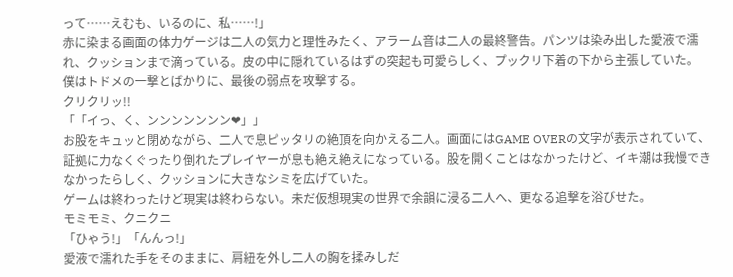って……えむも、いるのに、私……!」
赤に染まる画面の体力ゲージは二人の気力と理性みたく、アラーム音は二人の最終警告。パンツは染み出した愛液で濡れ、クッションまで滴っている。皮の中に隠れているはずの突起も可愛らしく、プックリ下着の下から主張していた。
僕はトドメの一撃とばかりに、最後の弱点を攻撃する。
クリクリッ!!
「「イっ、く、ンンンンンンン❤」」
お股をキュッと閉めながら、二人で息ピッタリの絶頂を向かえる二人。画面にはGAME OVERの文字が表示されていて、証拠に力なくぐったり倒れたプレイヤーが息も絶え絶えになっている。股を開くことはなかったけど、イキ潮は我慢できなかったらしく、クッションに大きなシミを広げていた。
ゲームは終わったけど現実は終わらない。未だ仮想現実の世界で余韻に浸る二人へ、更なる追撃を浴びせた。
モミモミ、クニクニ
「ひゃう!」「んんっ!」
愛液で濡れた手をそのままに、肩紐を外し二人の胸を揉みしだ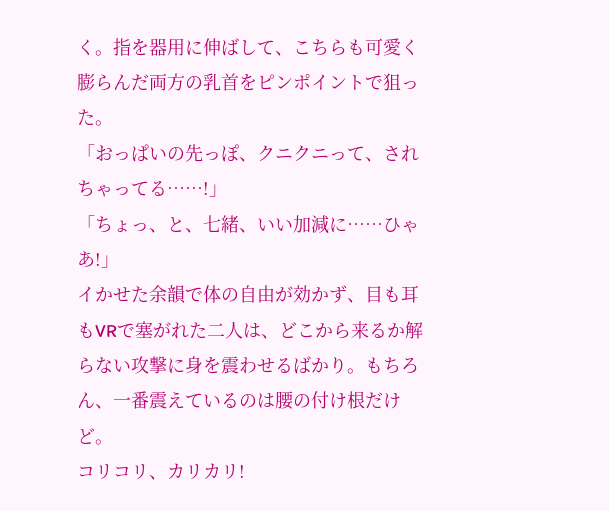く。指を器用に伸ばして、こちらも可愛く膨らんだ両方の乳首をピンポイントで狙った。
「おっぱいの先っぽ、クニクニって、されちゃってる……!」
「ちょっ、と、七緒、いい加減に……ひゃあ!」
イかせた余韻で体の自由が効かず、目も耳もVRで塞がれた二人は、どこから来るか解らない攻撃に身を震わせるばかり。もちろん、一番震えているのは腰の付け根だけど。
コリコリ、カリカリ!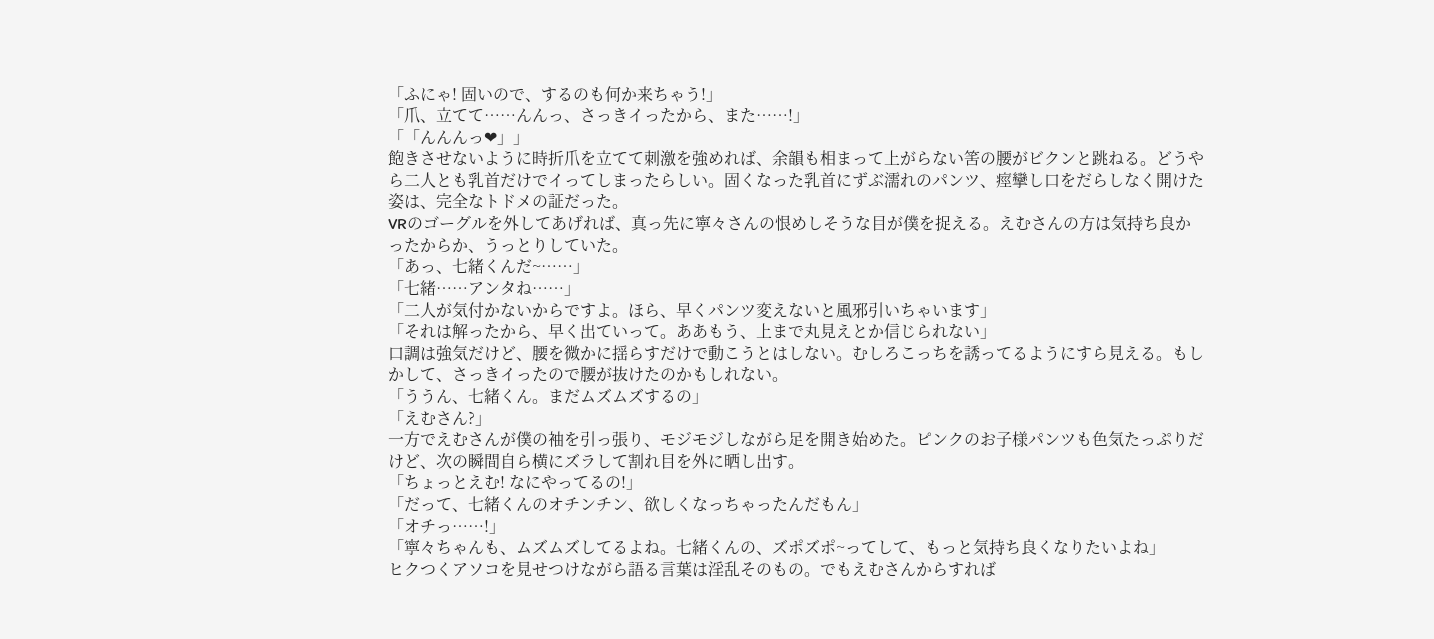「ふにゃ! 固いので、するのも何か来ちゃう!」
「爪、立てて……んんっ、さっきイったから、また……!」
「「んんんっ❤」」
飽きさせないように時折爪を立てて刺激を強めれば、余韻も相まって上がらない筈の腰がビクンと跳ねる。どうやら二人とも乳首だけでイってしまったらしい。固くなった乳首にずぶ濡れのパンツ、痙攣し口をだらしなく開けた姿は、完全なトドメの証だった。
VRのゴーグルを外してあげれば、真っ先に寧々さんの恨めしそうな目が僕を捉える。えむさんの方は気持ち良かったからか、うっとりしていた。
「あっ、七緒くんだ~……」
「七緒……アンタね……」
「二人が気付かないからですよ。ほら、早くパンツ変えないと風邪引いちゃいます」
「それは解ったから、早く出ていって。ああもう、上まで丸見えとか信じられない」
口調は強気だけど、腰を微かに揺らすだけで動こうとはしない。むしろこっちを誘ってるようにすら見える。もしかして、さっきイったので腰が抜けたのかもしれない。
「ううん、七緒くん。まだムズムズするの」
「えむさん?」
一方でえむさんが僕の袖を引っ張り、モジモジしながら足を開き始めた。ピンクのお子様パンツも色気たっぷりだけど、次の瞬間自ら横にズラして割れ目を外に晒し出す。
「ちょっとえむ! なにやってるの!」
「だって、七緒くんのオチンチン、欲しくなっちゃったんだもん」
「オチっ……!」
「寧々ちゃんも、ムズムズしてるよね。七緒くんの、ズポズポ~ってして、もっと気持ち良くなりたいよね」
ヒクつくアソコを見せつけながら語る言葉は淫乱そのもの。でもえむさんからすれば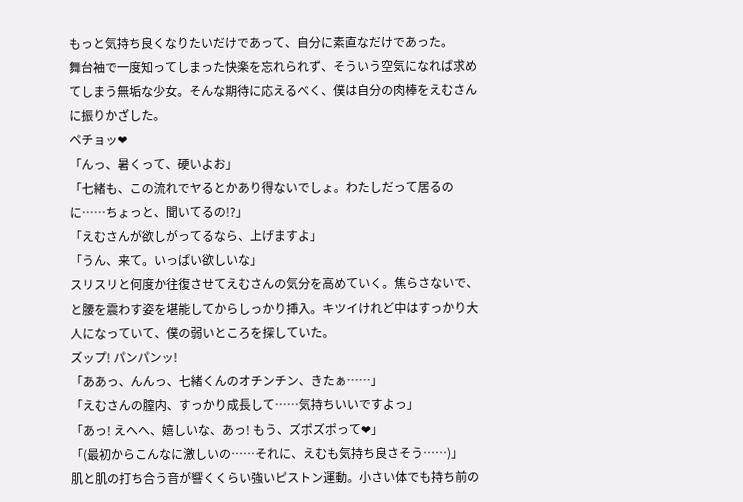もっと気持ち良くなりたいだけであって、自分に素直なだけであった。
舞台袖で一度知ってしまった快楽を忘れられず、そういう空気になれば求めてしまう無垢な少女。そんな期待に応えるべく、僕は自分の肉棒をえむさんに振りかざした。
ペチョッ❤
「んっ、暑くって、硬いよお」
「七緒も、この流れでヤるとかあり得ないでしょ。わたしだって居るのに……ちょっと、聞いてるの!?」
「えむさんが欲しがってるなら、上げますよ」
「うん、来て。いっぱい欲しいな」
スリスリと何度か往復させてえむさんの気分を高めていく。焦らさないで、と腰を震わす姿を堪能してからしっかり挿入。キツイけれど中はすっかり大人になっていて、僕の弱いところを探していた。
ズップ! パンパンッ!
「ああっ、んんっ、七緒くんのオチンチン、きたぁ……」
「えむさんの膣内、すっかり成長して……気持ちいいですよっ」
「あっ! えへへ、嬉しいな、あっ! もう、ズポズポって❤」
「(最初からこんなに激しいの……それに、えむも気持ち良さそう……)」
肌と肌の打ち合う音が響くくらい強いピストン運動。小さい体でも持ち前の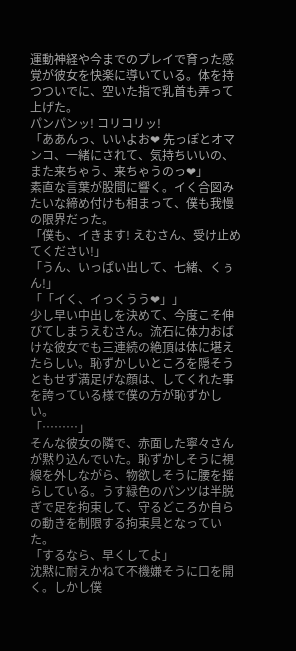運動神経や今までのプレイで育った感覚が彼女を快楽に導いている。体を持つついでに、空いた指で乳首も弄って上げた。
パンパンッ! コリコリッ!
「ああんっ、いいよお❤ 先っぽとオマンコ、一緒にされて、気持ちいいの、また来ちゃう、来ちゃうのっ❤」
素直な言葉が股間に響く。イく合図みたいな締め付けも相まって、僕も我慢の限界だった。
「僕も、イきます! えむさん、受け止めてください!」
「うん、いっぱい出して、七緒、くぅん!」
「「イく、イっくうう❤」」
少し早い中出しを決めて、今度こそ伸びてしまうえむさん。流石に体力おばけな彼女でも三連続の絶頂は体に堪えたらしい。恥ずかしいところを隠そうともせず満足げな顔は、してくれた事を誇っている様で僕の方が恥ずかしい。
「………」
そんな彼女の隣で、赤面した寧々さんが黙り込んでいた。恥ずかしそうに視線を外しながら、物欲しそうに腰を揺らしている。うす緑色のパンツは半脱ぎで足を拘束して、守るどころか自らの動きを制限する拘束具となっていた。
「するなら、早くしてよ」
沈黙に耐えかねて不機嫌そうに口を開く。しかし僕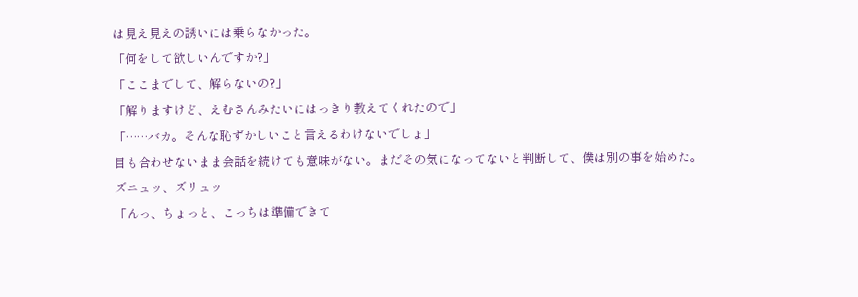は見え見えの誘いには乗らなかった。
「何をして欲しいんですか?」
「ここまでして、解らないの?」
「解りますけど、えむさんみたいにはっきり教えてくれたので」
「……バカ。そんな恥ずかしいこと言えるわけないでしょ」
目も合わせないまま会話を続けても意味がない。まだその気になってないと判断して、僕は別の事を始めた。
ズニュッ、ズリュッ
「んっ、ちょっと、こっちは準備できて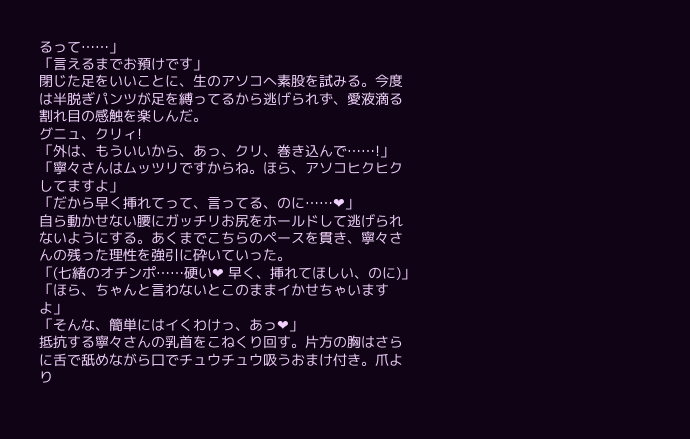るって……」
「言えるまでお預けです」
閉じた足をいいことに、生のアソコへ素股を試みる。今度は半脱ぎパンツが足を縛ってるから逃げられず、愛液滴る割れ目の感触を楽しんだ。
グニュ、クリィ!
「外は、もういいから、あっ、クリ、巻き込んで……!」
「寧々さんはムッツリですからね。ほら、アソコヒクヒクしてますよ」
「だから早く挿れてって、言ってる、のに……❤」
自ら動かせない腰にガッチリお尻をホールドして逃げられないようにする。あくまでこちらのペースを貫き、寧々さんの残った理性を強引に砕いていった。
「(七緒のオチンポ……硬い❤ 早く、挿れてほしい、のに)」
「ほら、ちゃんと言わないとこのままイかせちゃいますよ」
「そんな、簡単にはイくわけっ、あっ❤」
抵抗する寧々さんの乳首をこねくり回す。片方の胸はさらに舌で舐めながら口でチュウチュウ吸うおまけ付き。爪より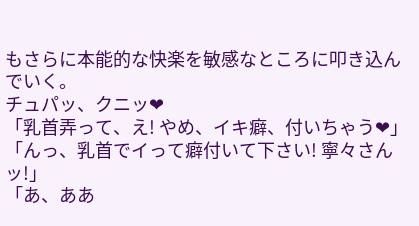もさらに本能的な快楽を敏感なところに叩き込んでいく。
チュパッ、クニッ❤
「乳首弄って、え! やめ、イキ癖、付いちゃう❤」
「んっ、乳首でイって癖付いて下さい! 寧々さんッ!」
「あ、ああ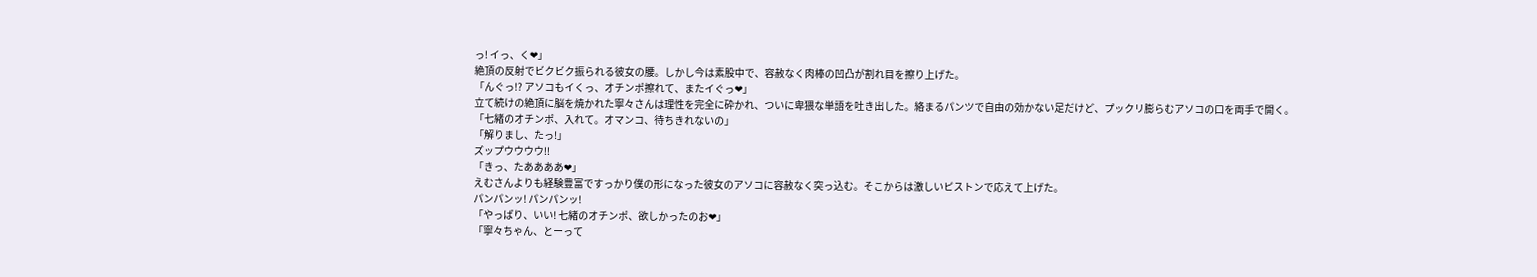っ! イっ、く❤」
絶頂の反射でビクビク振られる彼女の腰。しかし今は素股中で、容赦なく肉棒の凹凸が割れ目を擦り上げた。
「んぐっ!? アソコもイくっ、オチンポ擦れて、またイぐっ❤」
立て続けの絶頂に脳を焼かれた寧々さんは理性を完全に砕かれ、ついに卑猥な単語を吐き出した。絡まるパンツで自由の効かない足だけど、プックリ膨らむアソコの口を両手で開く。
「七緒のオチンポ、入れて。オマンコ、待ちきれないの」
「解りまし、たっ!」
ズップウウウウ!!
「きっ、たああああ❤」
えむさんよりも経験豊富ですっかり僕の形になった彼女のアソコに容赦なく突っ込む。そこからは激しいピストンで応えて上げた。
パンパンッ! パンパンッ!
「やっぱり、いい! 七緒のオチンポ、欲しかったのお❤」
「寧々ちゃん、とーって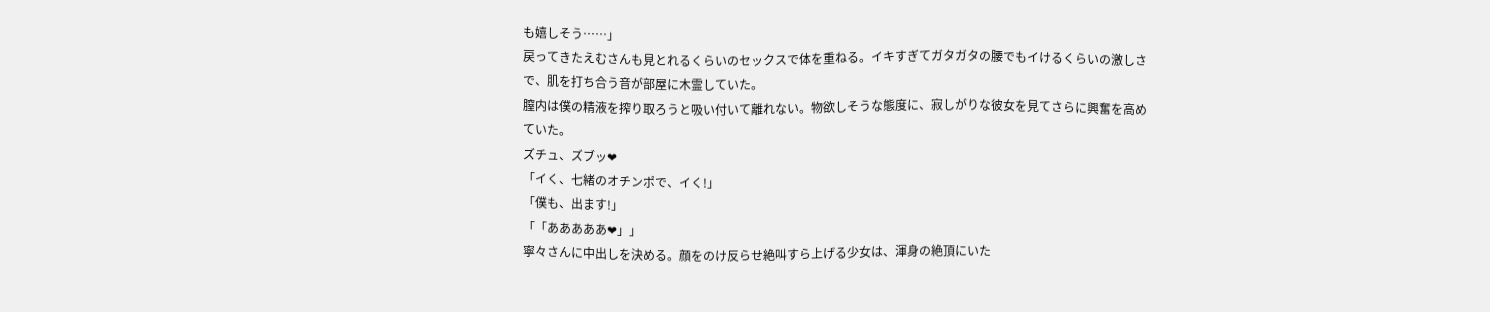も嬉しそう……」
戻ってきたえむさんも見とれるくらいのセックスで体を重ねる。イキすぎてガタガタの腰でもイけるくらいの激しさで、肌を打ち合う音が部屋に木霊していた。
膣内は僕の精液を搾り取ろうと吸い付いて離れない。物欲しそうな態度に、寂しがりな彼女を見てさらに興奮を高めていた。
ズチュ、ズブッ❤
「イく、七緒のオチンポで、イく!」
「僕も、出ます!」
「「あああああ❤」」
寧々さんに中出しを決める。顔をのけ反らせ絶叫すら上げる少女は、渾身の絶頂にいた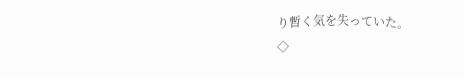り暫く気を失っていた。
◇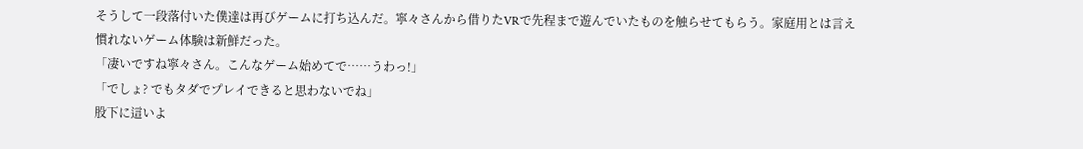そうして一段落付いた僕達は再びゲームに打ち込んだ。寧々さんから借りたVRで先程まで遊んでいたものを触らせてもらう。家庭用とは言え慣れないゲーム体験は新鮮だった。
「凄いですね寧々さん。こんなゲーム始めてで……うわっ!」
「でしょ? でもタダでプレイできると思わないでね」
股下に這いよ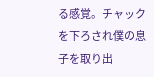る感覚。チャックを下ろされ僕の息子を取り出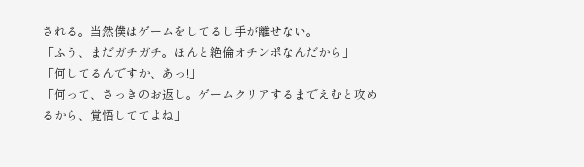される。当然僕はゲームをしてるし手が離せない。
「ふう、まだガチガチ。ほんと絶倫オチンポなんだから」
「何してるんですか、あっ!」
「何って、さっきのお返し。ゲームクリアするまでえむと攻めるから、覚悟しててよね」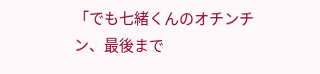「でも七緒くんのオチンチン、最後まで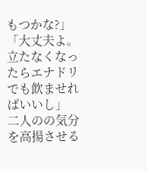もつかな?」
「大丈夫よ。立たなくなったらエナドリでも飲ませればいいし」
二人のの気分を高揚させる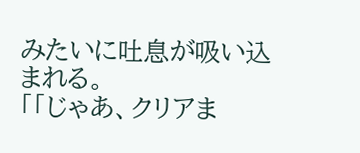みたいに吐息が吸い込まれる。
「「じゃあ、クリアま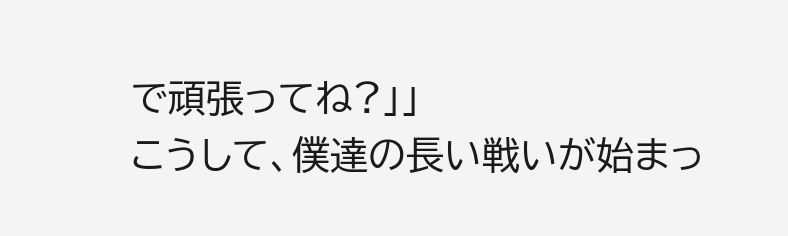で頑張ってね?」」
こうして、僕達の長い戦いが始まっ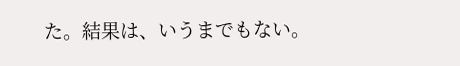た。結果は、いうまでもない。